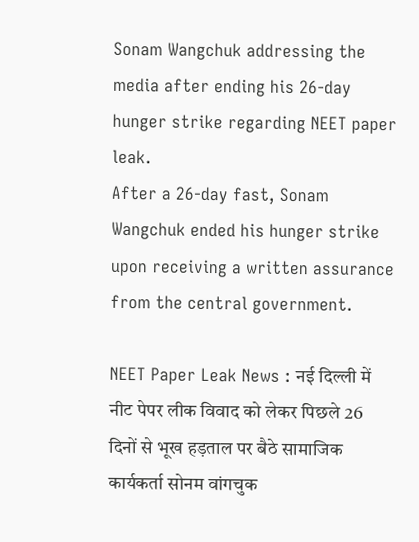Sonam Wangchuk addressing the media after ending his 26-day hunger strike regarding NEET paper leak.
After a 26-day fast, Sonam Wangchuk ended his hunger strike upon receiving a written assurance from the central government.

NEET Paper Leak News : नई दिल्ली में नीट पेपर लीक विवाद को लेकर पिछले 26 दिनों से भूख हड़ताल पर बैठे सामाजिक कार्यकर्ता सोनम वांगचुक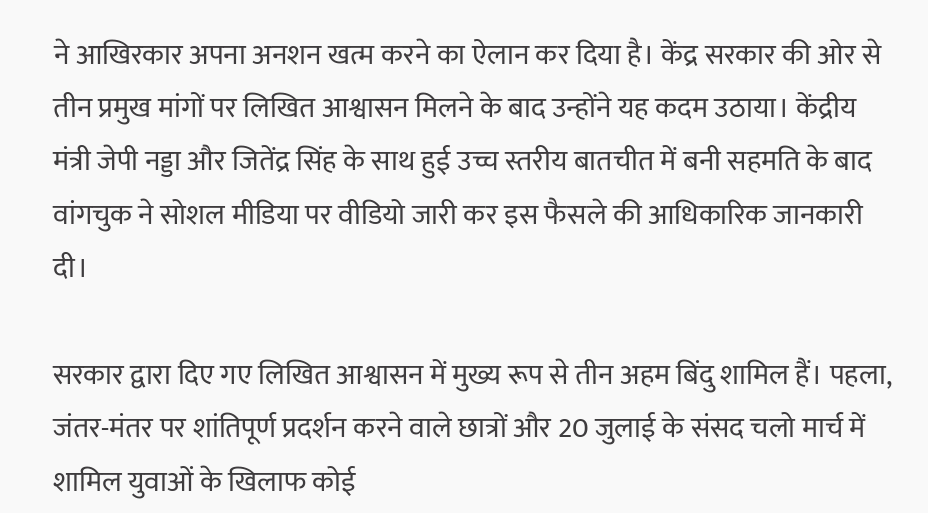ने आखिरकार अपना अनशन खत्म करने का ऐलान कर दिया है। केंद्र सरकार की ओर से तीन प्रमुख मांगों पर लिखित आश्वासन मिलने के बाद उन्होंने यह कदम उठाया। केंद्रीय मंत्री जेपी नड्डा और जितेंद्र सिंह के साथ हुई उच्च स्तरीय बातचीत में बनी सहमति के बाद वांगचुक ने सोशल मीडिया पर वीडियो जारी कर इस फैसले की आधिकारिक जानकारी दी।

सरकार द्वारा दिए गए लिखित आश्वासन में मुख्य रूप से तीन अहम बिंदु शामिल हैं। पहला, जंतर-मंतर पर शांतिपूर्ण प्रदर्शन करने वाले छात्रों और 20 जुलाई के संसद चलो मार्च में शामिल युवाओं के खिलाफ कोई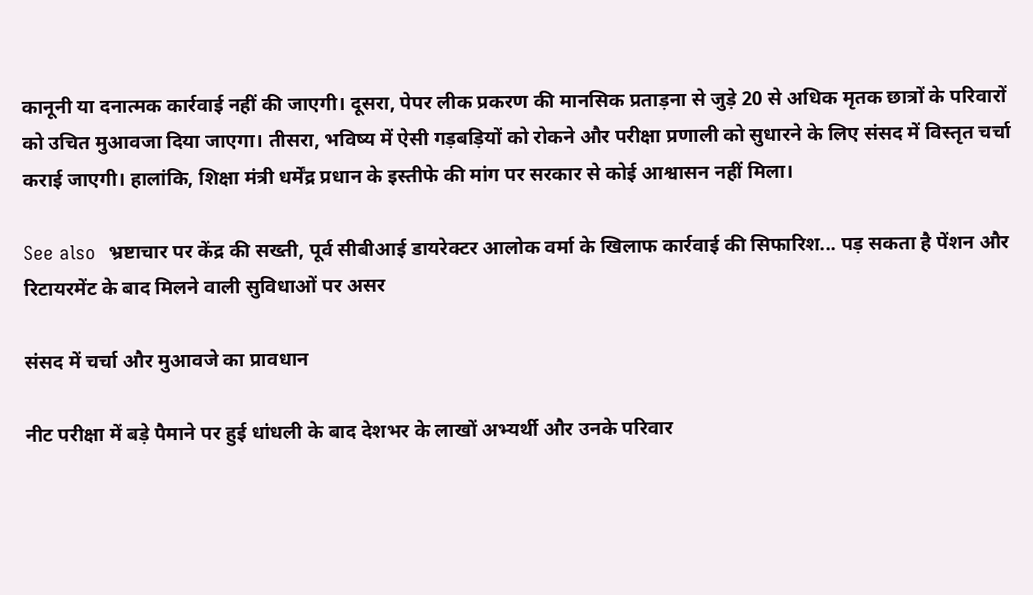कानूनी या दनात्मक कार्रवाई नहीं की जाएगी। दूसरा, पेपर लीक प्रकरण की मानसिक प्रताड़ना से जुड़े 20 से अधिक मृतक छात्रों के परिवारों को उचित मुआवजा दिया जाएगा। तीसरा, भविष्य में ऐसी गड़बड़ियों को रोकने और परीक्षा प्रणाली को सुधारने के लिए संसद में विस्तृत चर्चा कराई जाएगी। हालांकि, शिक्षा मंत्री धर्मेंद्र प्रधान के इस्तीफे की मांग पर सरकार से कोई आश्वासन नहीं मिला।

See also  भ्रष्टाचार पर केंद्र की सख्ती, पूर्व सीबीआई डायरेक्टर आलोक वर्मा के खिलाफ कार्रवाई की सिफारिश... पड़ सकता है पेंशन और रिटायरमेंट के बाद मिलने वाली सुविधाओं पर असर

संसद में चर्चा और मुआवजे का प्रावधान

नीट परीक्षा में बड़े पैमाने पर हुई धांधली के बाद देशभर के लाखों अभ्यर्थी और उनके परिवार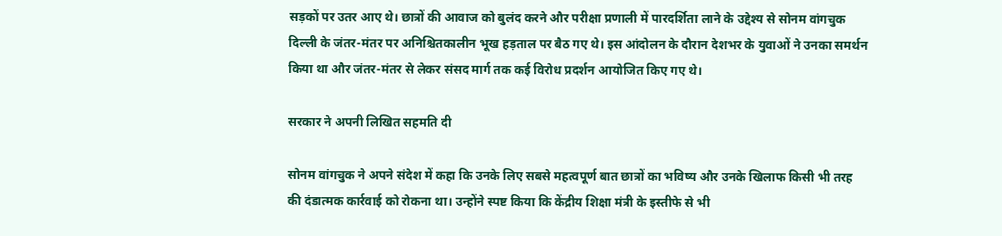सड़कों पर उतर आए थे। छात्रों की आवाज को बुलंद करने और परीक्षा प्रणाली में पारदर्शिता लाने के उद्देश्य से सोनम वांगचुक दिल्ली के जंतर-मंतर पर अनिश्चितकालीन भूख हड़ताल पर बैठ गए थे। इस आंदोलन के दौरान देशभर के युवाओं ने उनका समर्थन किया था और जंतर-मंतर से लेकर संसद मार्ग तक कई विरोध प्रदर्शन आयोजित किए गए थे।

सरकार ने अपनी लिखित सहमति दी

सोनम वांगचुक ने अपने संदेश में कहा कि उनके लिए सबसे महत्वपूर्ण बात छात्रों का भविष्य और उनके खिलाफ किसी भी तरह की दंडात्मक कार्रवाई को रोकना था। उन्होंने स्पष्ट किया कि केंद्रीय शिक्षा मंत्री के इस्तीफे से भी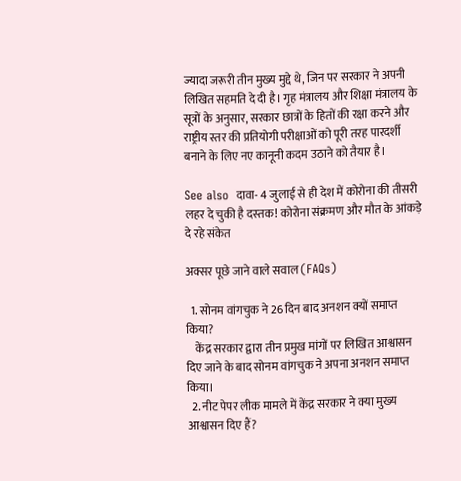ज्यादा जरूरी तीन मुख्य मुद्दे थे, जिन पर सरकार ने अपनी लिखित सहमति दे दी है। गृह मंत्रालय और शिक्षा मंत्रालय के सूत्रों के अनुसार, सरकार छात्रों के हितों की रक्षा करने और राष्ट्रीय स्तर की प्रतियोगी परीक्षाओं को पूरी तरह पारदर्शी बनाने के लिए नए कानूनी कदम उठाने को तैयार है।

See also  दावा- 4 जुलाई से ही देश में कोरोना की तीसरी लहर दे चुकी है दस्‍तक! कोरोना संक्रमण और मौत के आंकड़े दे रहे संकेत

अक्सर पूछे जाने वाले सवाल (FAQs)

  1. सोनम वांगचुक ने 26 दिन बाद अनशन क्यों समाप्त किया?
    केंद्र सरकार द्वारा तीन प्रमुख मांगों पर लिखित आश्वासन दिए जाने के बाद सोनम वांगचुक ने अपना अनशन समाप्त किया।
  2. नीट पेपर लीक मामले में केंद्र सरकार ने क्या मुख्य आश्वासन दिए हैं?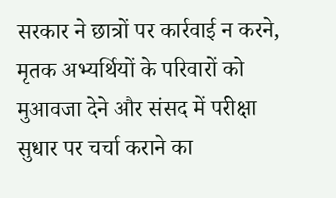सरकार ने छात्रों पर कार्रवाई न करने, मृतक अभ्यर्थियों के परिवारों को मुआवजा देने और संसद में परीक्षा सुधार पर चर्चा कराने का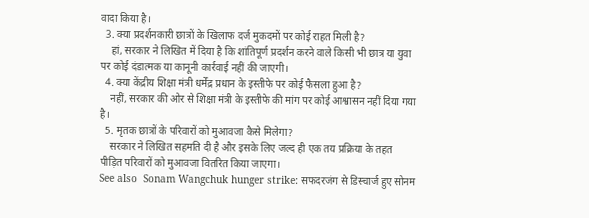वादा किया है।
  3. क्या प्रदर्शनकारी छात्रों के खिलाफ दर्ज मुकदमों पर कोई राहत मिली है?
    हां, सरकार ने लिखित में दिया है कि शांतिपूर्ण प्रदर्शन करने वाले किसी भी छात्र या युवा पर कोई दंडात्मक या कानूनी कार्रवाई नहीं की जाएगी।
  4. क्या केंद्रीय शिक्षा मंत्री धर्मेंद्र प्रधान के इस्तीफे पर कोई फैसला हुआ है?
    नहीं, सरकार की ओर से शिक्षा मंत्री के इस्तीफे की मांग पर कोई आश्वासन नहीं दिया गया है।
  5. मृतक छात्रों के परिवारों को मुआवजा कैसे मिलेगा?
    सरकार ने लिखित सहमति दी है और इसके लिए जल्द ही एक तय प्रक्रिया के तहत पीड़ित परिवारों को मुआवजा वितरित किया जाएगा।
See also  Sonam Wangchuk hunger strike: सफदरजंग से डिस्चार्ज हुए सोनम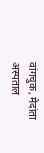वांगचुक, मेदांता अस्पताल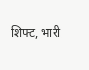शिफ्ट, भारी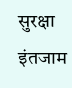सुरक्षा इंतजाम